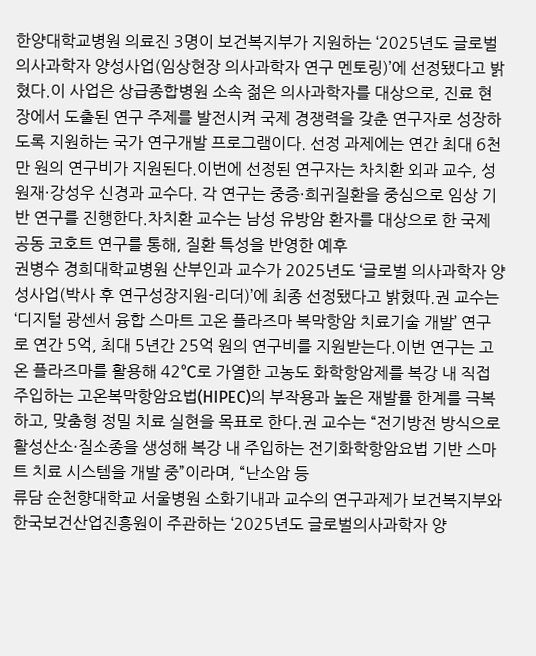한양대학교병원 의료진 3명이 보건복지부가 지원하는 ‘2025년도 글로벌 의사과학자 양성사업(임상현장 의사과학자 연구 멘토링)’에 선정됐다고 밝혔다.이 사업은 상급종합병원 소속 젊은 의사과학자를 대상으로, 진료 현장에서 도출된 연구 주제를 발전시켜 국제 경쟁력을 갖춘 연구자로 성장하도록 지원하는 국가 연구개발 프로그램이다. 선정 과제에는 연간 최대 6천만 원의 연구비가 지원된다.이번에 선정된 연구자는 차치환 외과 교수, 성원재·강성우 신경과 교수다. 각 연구는 중증·희귀질환을 중심으로 임상 기반 연구를 진행한다.차치환 교수는 남성 유방암 환자를 대상으로 한 국제 공동 코호트 연구를 통해, 질환 특성을 반영한 예후
권병수 경희대학교병원 산부인과 교수가 2025년도 ‘글로벌 의사과학자 양성사업(박사 후 연구성장지원-리더)’에 최종 선정됐다고 밝혔따.권 교수는 ‘디지털 광센서 융합 스마트 고온 플라즈마 복막항암 치료기술 개발’ 연구로 연간 5억, 최대 5년간 25억 원의 연구비를 지원받는다.이번 연구는 고온 플라즈마를 활용해 42℃로 가열한 고농도 화학항암제를 복강 내 직접 주입하는 고온복막항암요법(HIPEC)의 부작용과 높은 재발률 한계를 극복하고, 맞춤형 정밀 치료 실현을 목표로 한다.권 교수는 “전기방전 방식으로 활성산소·질소종을 생성해 복강 내 주입하는 전기화학항암요법 기반 스마트 치료 시스템을 개발 중”이라며, “난소암 등
류담 순천향대학교 서울병원 소화기내과 교수의 연구과제가 보건복지부와 한국보건산업진흥원이 주관하는 ‘2025년도 글로벌의사과학자 양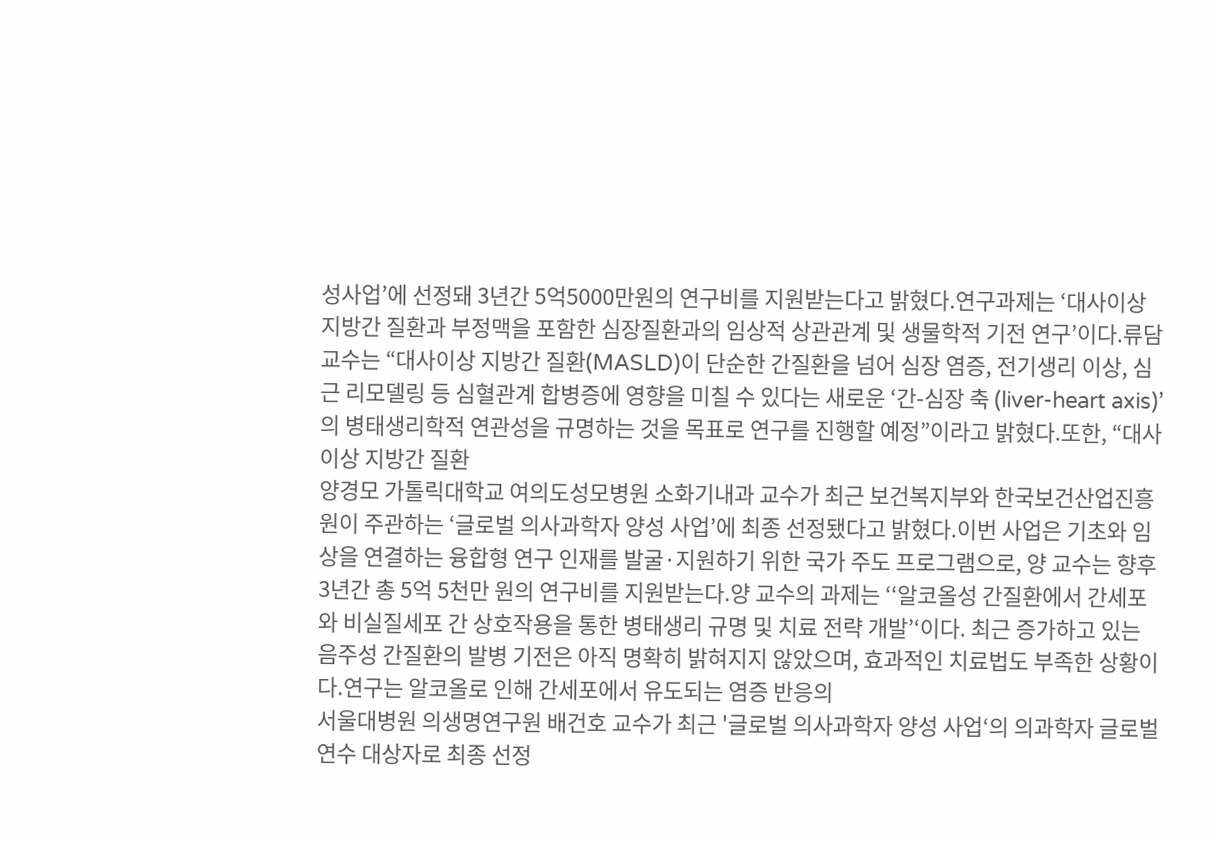성사업’에 선정돼 3년간 5억5000만원의 연구비를 지원받는다고 밝혔다.연구과제는 ‘대사이상 지방간 질환과 부정맥을 포함한 심장질환과의 임상적 상관관계 및 생물학적 기전 연구’이다.류담 교수는 “대사이상 지방간 질환(MASLD)이 단순한 간질환을 넘어 심장 염증, 전기생리 이상, 심근 리모델링 등 심혈관계 합병증에 영향을 미칠 수 있다는 새로운 ‘간-심장 축 (liver-heart axis)’의 병태생리학적 연관성을 규명하는 것을 목표로 연구를 진행할 예정”이라고 밝혔다.또한, “대사이상 지방간 질환
양경모 가톨릭대학교 여의도성모병원 소화기내과 교수가 최근 보건복지부와 한국보건산업진흥원이 주관하는 ‘글로벌 의사과학자 양성 사업’에 최종 선정됐다고 밝혔다.이번 사업은 기초와 임상을 연결하는 융합형 연구 인재를 발굴·지원하기 위한 국가 주도 프로그램으로, 양 교수는 향후 3년간 총 5억 5천만 원의 연구비를 지원받는다.양 교수의 과제는 ‘‘알코올성 간질환에서 간세포와 비실질세포 간 상호작용을 통한 병태생리 규명 및 치료 전략 개발’‘이다. 최근 증가하고 있는 음주성 간질환의 발병 기전은 아직 명확히 밝혀지지 않았으며, 효과적인 치료법도 부족한 상황이다.연구는 알코올로 인해 간세포에서 유도되는 염증 반응의
서울대병원 의생명연구원 배건호 교수가 최근 '글로벌 의사과학자 양성 사업‘의 의과학자 글로벌 연수 대상자로 최종 선정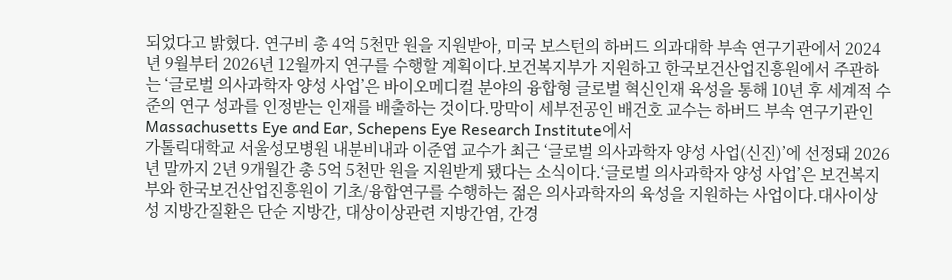되었다고 밝혔다. 연구비 총 4억 5천만 원을 지원받아, 미국 보스턴의 하버드 의과대학 부속 연구기관에서 2024년 9월부터 2026년 12월까지 연구를 수행할 계획이다.보건복지부가 지원하고 한국보건산업진흥원에서 주관하는 ‘글로벌 의사과학자 양성 사업’은 바이오메디컬 분야의 융합형 글로벌 혁신인재 육성을 통해 10년 후 세계적 수준의 연구 성과를 인정받는 인재를 배출하는 것이다.망막이 세부전공인 배건호 교수는 하버드 부속 연구기관인 Massachusetts Eye and Ear, Schepens Eye Research Institute에서
가톨릭대학교 서울성모병원 내분비내과 이준엽 교수가 최근 ‘글로벌 의사과학자 양성 사업(신진)’에 선정돼 2026년 말까지 2년 9개월간 총 5억 5천만 원을 지원받게 됐다는 소식이다.‘글로벌 의사과학자 양성 사업’은 보건복지부와 한국보건산업진흥원이 기초/융합연구를 수행하는 젊은 의사과학자의 육성을 지원하는 사업이다.대사이상성 지방간질환은 단순 지방간, 대상이상관련 지방간염, 간경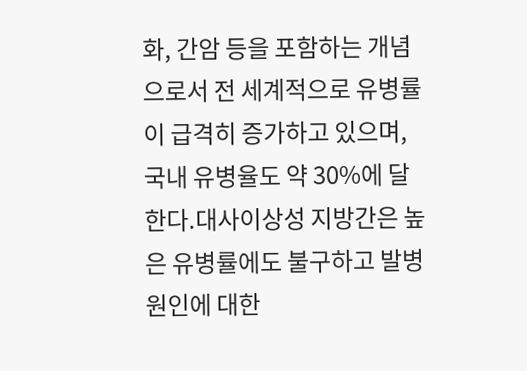화, 간암 등을 포함하는 개념으로서 전 세계적으로 유병률이 급격히 증가하고 있으며, 국내 유병율도 약 30%에 달한다.대사이상성 지방간은 높은 유병률에도 불구하고 발병 원인에 대한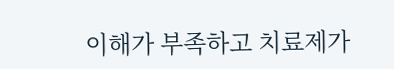이해가 부족하고 치료제가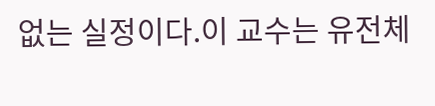없는 실정이다.이 교수는 유전체